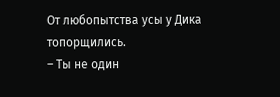От любопытства усы у Дика топорщились.
– Ты не один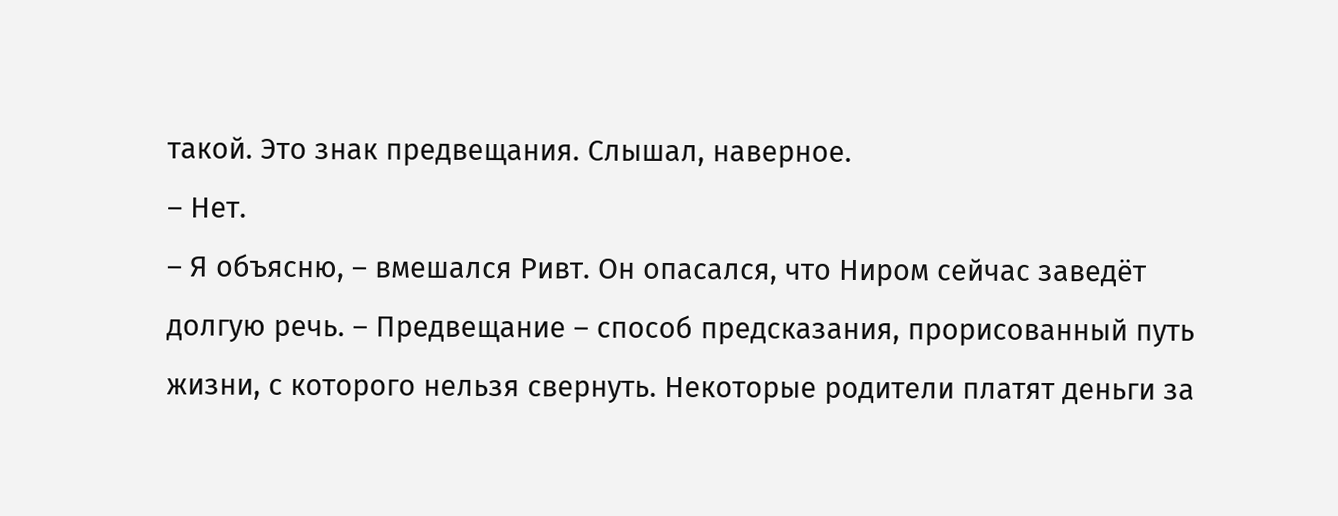такой. Это знак предвещания. Слышал, наверное.
– Нет.
– Я объясню, – вмешался Ривт. Он опасался, что Ниром сейчас заведёт долгую речь. – Предвещание – способ предсказания, прорисованный путь жизни, с которого нельзя свернуть. Некоторые родители платят деньги за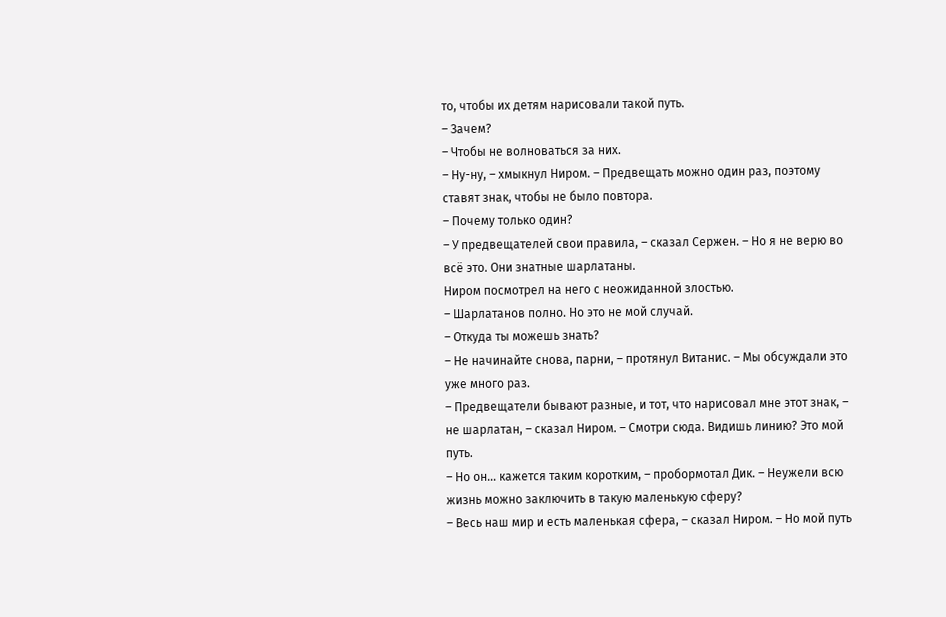то, чтобы их детям нарисовали такой путь.
– Зачем?
– Чтобы не волноваться за них.
– Ну-ну, – хмыкнул Ниром. – Предвещать можно один раз, поэтому ставят знак, чтобы не было повтора.
– Почему только один?
– У предвещателей свои правила, – сказал Сержен. – Но я не верю во всё это. Они знатные шарлатаны.
Ниром посмотрел на него с неожиданной злостью.
– Шарлатанов полно. Но это не мой случай.
– Откуда ты можешь знать?
– Не начинайте снова, парни, – протянул Витанис. – Мы обсуждали это уже много раз.
– Предвещатели бывают разные, и тот, что нарисовал мне этот знак, – не шарлатан, – сказал Ниром. – Смотри сюда. Видишь линию? Это мой путь.
– Но он… кажется таким коротким, – пробормотал Дик. – Неужели всю жизнь можно заключить в такую маленькую сферу?
– Весь наш мир и есть маленькая сфера, – сказал Ниром. – Но мой путь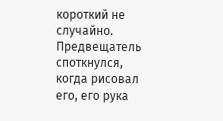короткий не случайно. Предвещатель споткнулся, когда рисовал его, его рука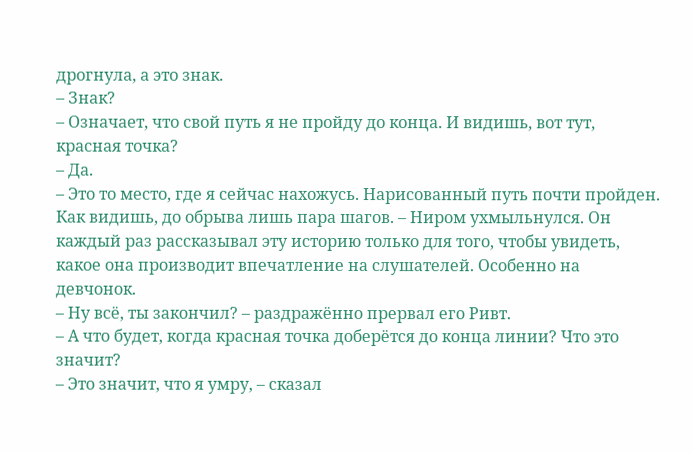дрогнула, а это знак.
– Знак?
– Означает, что свой путь я не пройду до конца. И видишь, вот тут, красная точка?
– Да.
– Это то место, где я сейчас нахожусь. Нарисованный путь почти пройден. Как видишь, до обрыва лишь пара шагов. – Ниром ухмыльнулся. Он каждый раз рассказывал эту историю только для того, чтобы увидеть, какое она производит впечатление на слушателей. Особенно на девчонок.
– Ну всё, ты закончил? – раздражённо прервал его Ривт.
– А что будет, когда красная точка доберётся до конца линии? Что это значит?
– Это значит, что я умру, – сказал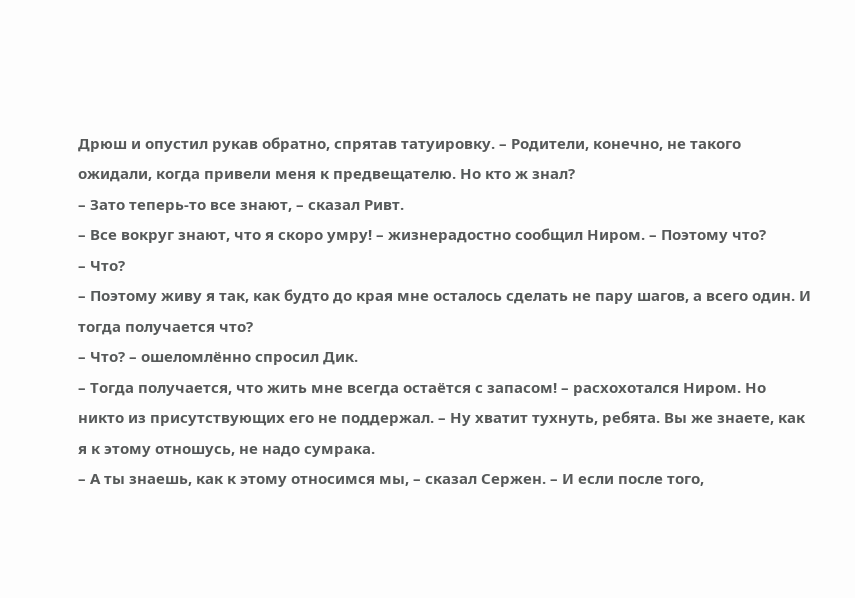Дрюш и опустил рукав обратно, спрятав татуировку. – Родители, конечно, не такого ожидали, когда привели меня к предвещателю. Но кто ж знал?
– Зато теперь-то все знают, – сказал Ривт.
– Все вокруг знают, что я скоро умру! – жизнерадостно сообщил Ниром. – Поэтому что?
– Что?
– Поэтому живу я так, как будто до края мне осталось сделать не пару шагов, а всего один. И тогда получается что?
– Что? – ошеломлённо спросил Дик.
– Тогда получается, что жить мне всегда остаётся с запасом! – расхохотался Ниром. Но никто из присутствующих его не поддержал. – Ну хватит тухнуть, ребята. Вы же знаете, как я к этому отношусь, не надо сумрака.
– А ты знаешь, как к этому относимся мы, – сказал Сержен. – И если после того,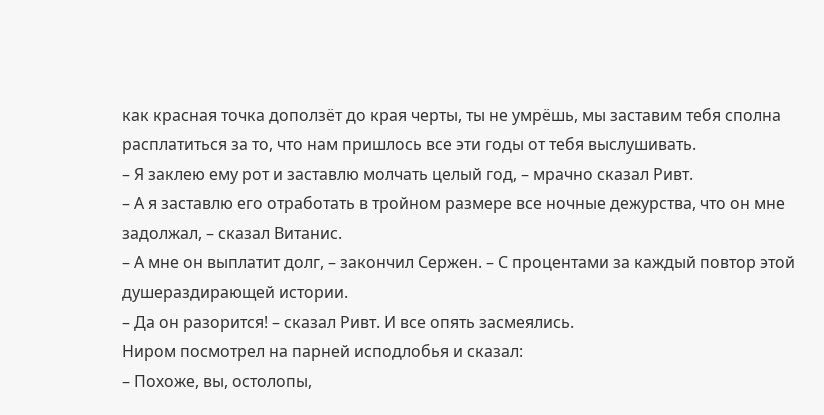как красная точка доползёт до края черты, ты не умрёшь, мы заставим тебя сполна расплатиться за то, что нам пришлось все эти годы от тебя выслушивать.
– Я заклею ему рот и заставлю молчать целый год, – мрачно сказал Ривт.
– А я заставлю его отработать в тройном размере все ночные дежурства, что он мне задолжал, – сказал Витанис.
– А мне он выплатит долг, – закончил Сержен. – С процентами за каждый повтор этой душераздирающей истории.
– Да он разорится! – сказал Ривт. И все опять засмеялись.
Ниром посмотрел на парней исподлобья и сказал:
– Похоже, вы, остолопы,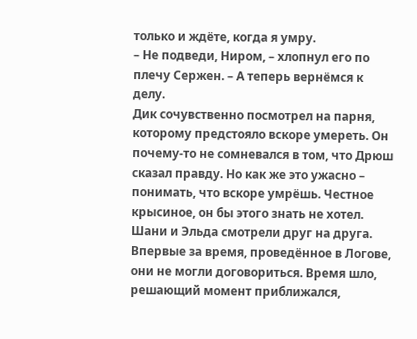только и ждёте, когда я умру.
– Не подведи, Ниром, – хлопнул его по плечу Сержен. – А теперь вернёмся к делу.
Дик сочувственно посмотрел на парня, которому предстояло вскоре умереть. Он почему-то не сомневался в том, что Дрюш сказал правду. Но как же это ужасно – понимать, что вскоре умрёшь. Честное крысиное, он бы этого знать не хотел.
Шани и Эльда смотрели друг на друга. Впервые за время, проведённое в Логове, они не могли договориться. Время шло, решающий момент приближался,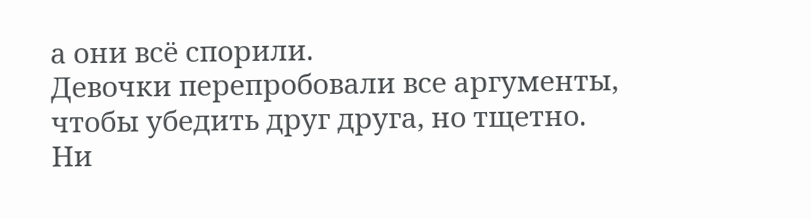а они всё спорили.
Девочки перепробовали все аргументы, чтобы убедить друг друга, но тщетно. Ни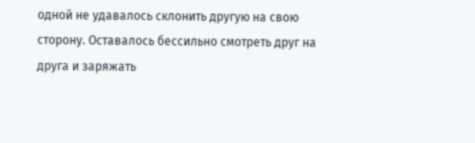одной не удавалось склонить другую на свою сторону. Оставалось бессильно смотреть друг на друга и заряжать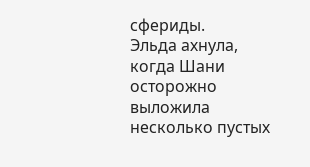сфериды.
Эльда ахнула, когда Шани осторожно выложила несколько пустых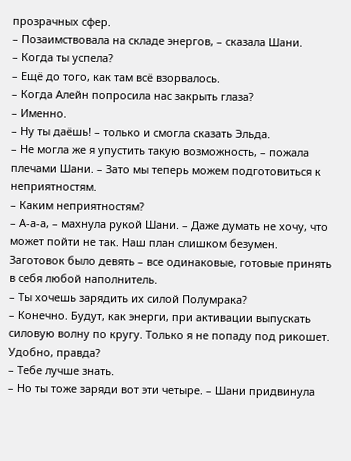прозрачных сфер.
– Позаимствовала на складе энергов, – сказала Шани.
– Когда ты успела?
– Ещё до того, как там всё взорвалось.
– Когда Алейн попросила нас закрыть глаза?
– Именно.
– Ну ты даёшь! – только и смогла сказать Эльда.
– Не могла же я упустить такую возможность, – пожала плечами Шани. – Зато мы теперь можем подготовиться к неприятностям.
– Каким неприятностям?
– А-а-а, – махнула рукой Шани. – Даже думать не хочу, что может пойти не так. Наш план слишком безумен.
Заготовок было девять – все одинаковые, готовые принять в себя любой наполнитель.
– Ты хочешь зарядить их силой Полумрака?
– Конечно. Будут, как энерги, при активации выпускать силовую волну по кругу. Только я не попаду под рикошет. Удобно, правда?
– Тебе лучше знать.
– Но ты тоже заряди вот эти четыре. – Шани придвинула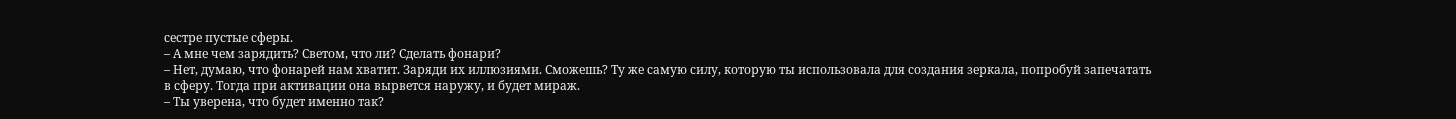сестре пустые сферы.
– А мне чем зарядить? Светом, что ли? Сделать фонари?
– Нет, думаю, что фонарей нам хватит. Заряди их иллюзиями. Сможешь? Ту же самую силу, которую ты использовала для создания зеркала, попробуй запечатать в сферу. Тогда при активации она вырвется наружу, и будет мираж.
– Ты уверена, что будет именно так?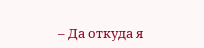– Да откуда я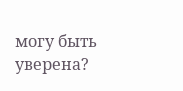могу быть уверена?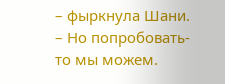– фыркнула Шани. – Но попробовать-то мы можем.